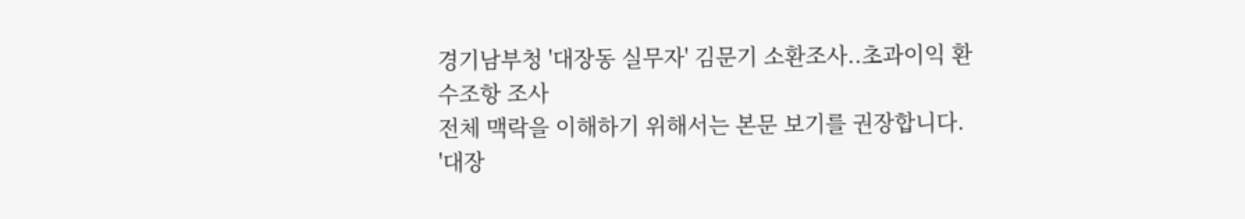경기남부청 '대장동 실무자' 김문기 소환조사..초과이익 환수조항 조사
전체 맥락을 이해하기 위해서는 본문 보기를 권장합니다.
'대장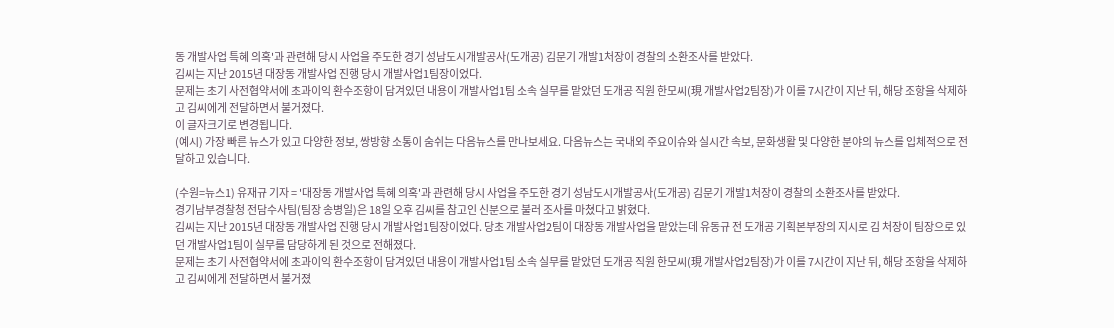동 개발사업 특혜 의혹'과 관련해 당시 사업을 주도한 경기 성남도시개발공사(도개공) 김문기 개발1처장이 경찰의 소환조사를 받았다.
김씨는 지난 2015년 대장동 개발사업 진행 당시 개발사업1팀장이었다.
문제는 초기 사전협약서에 초과이익 환수조항이 담겨있던 내용이 개발사업1팀 소속 실무를 맡았던 도개공 직원 한모씨(現 개발사업2팀장)가 이를 7시간이 지난 뒤, 해당 조항을 삭제하고 김씨에게 전달하면서 불거졌다.
이 글자크기로 변경됩니다.
(예시) 가장 빠른 뉴스가 있고 다양한 정보, 쌍방향 소통이 숨쉬는 다음뉴스를 만나보세요. 다음뉴스는 국내외 주요이슈와 실시간 속보, 문화생활 및 다양한 분야의 뉴스를 입체적으로 전달하고 있습니다.

(수원=뉴스1) 유재규 기자 = '대장동 개발사업 특혜 의혹'과 관련해 당시 사업을 주도한 경기 성남도시개발공사(도개공) 김문기 개발1처장이 경찰의 소환조사를 받았다.
경기남부경찰청 전담수사팀(팀장 송병일)은 18일 오후 김씨를 참고인 신분으로 불러 조사를 마쳤다고 밝혔다.
김씨는 지난 2015년 대장동 개발사업 진행 당시 개발사업1팀장이었다. 당초 개발사업2팀이 대장동 개발사업을 맡았는데 유동규 전 도개공 기획본부장의 지시로 김 처장이 팀장으로 있던 개발사업1팀이 실무를 담당하게 된 것으로 전해졌다.
문제는 초기 사전협약서에 초과이익 환수조항이 담겨있던 내용이 개발사업1팀 소속 실무를 맡았던 도개공 직원 한모씨(現 개발사업2팀장)가 이를 7시간이 지난 뒤, 해당 조항을 삭제하고 김씨에게 전달하면서 불거졌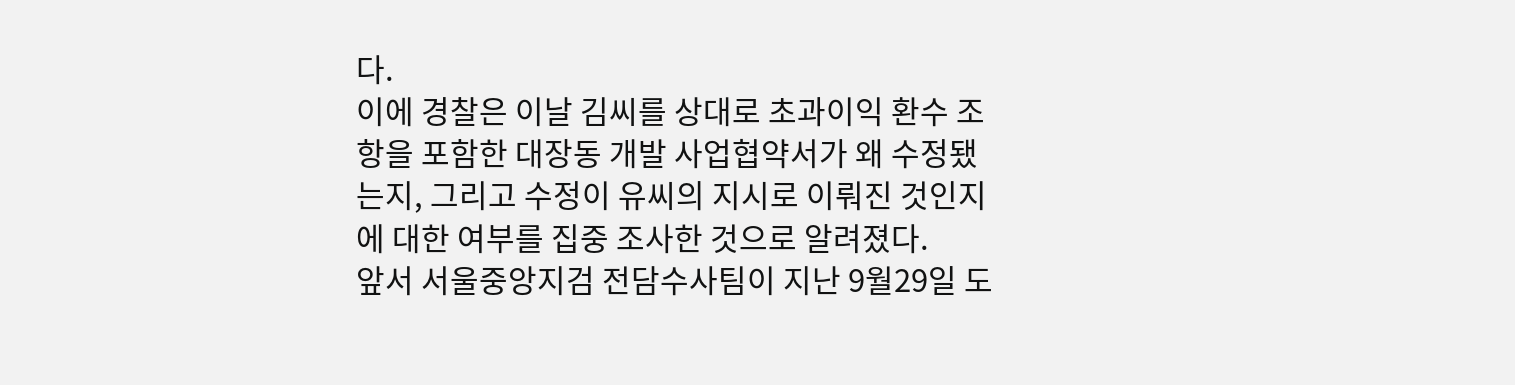다.
이에 경찰은 이날 김씨를 상대로 초과이익 환수 조항을 포함한 대장동 개발 사업협약서가 왜 수정됐는지, 그리고 수정이 유씨의 지시로 이뤄진 것인지에 대한 여부를 집중 조사한 것으로 알려졌다.
앞서 서울중앙지검 전담수사팀이 지난 9월29일 도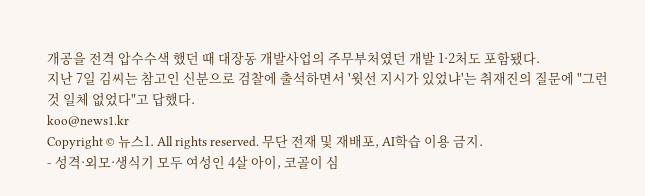개공을 전격 압수수색 했던 때 대장동 개발사업의 주무부처였던 개발 1·2처도 포함됐다.
지난 7일 김씨는 참고인 신분으로 검찰에 출석하면서 '윗선 지시가 있었냐'는 취재진의 질문에 "그런 것 일체 없었다"고 답했다.
koo@news1.kr
Copyright © 뉴스1. All rights reserved. 무단 전재 및 재배포, AI학습 이용 금지.
- 성격·외모·생식기 모두 여성인 4살 아이, 코골이 심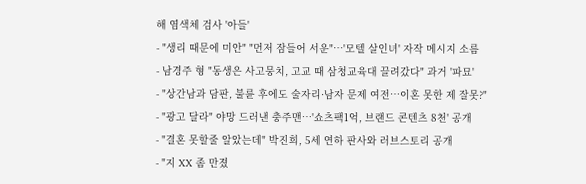해 염색체 검사 '아들'
- "생리 때문에 미안" "먼저 잠들어 서운"…'모텔 살인녀' 자작 메시지 소름
- 남경주 형 "동생은 사고뭉치, 고교 때 삼청교육대 끌려갔다" 과거 '파묘'
- "상간남과 담판, 불륜 후에도 술자리·남자 문제 여전…이혼 못한 제 잘못?"
- "광고 달라" 야망 드러낸 충주맨…'쇼츠팩1억, 브랜드 콘텐츠 8천' 공개
- "결혼 못할줄 알았는데" 박진희, 5세 연하 판사와 러브스토리 공개
- "지 XX 좀 만졌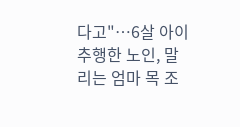다고"…6살 아이 추행한 노인, 말리는 엄마 목 조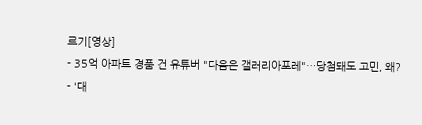르기[영상]
- 35억 아파트 경품 건 유튜버 "다음은 갤러리아포레"…당첨돼도 고민, 왜?
- '대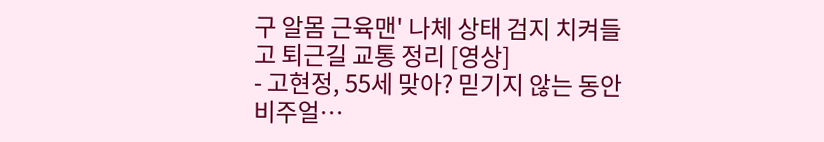구 알몸 근육맨' 나체 상태 검지 치켜들고 퇴근길 교통 정리 [영상]
- 고현정, 55세 맞아? 믿기지 않는 동안 비주얼…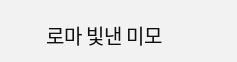로마 빛낸 미모